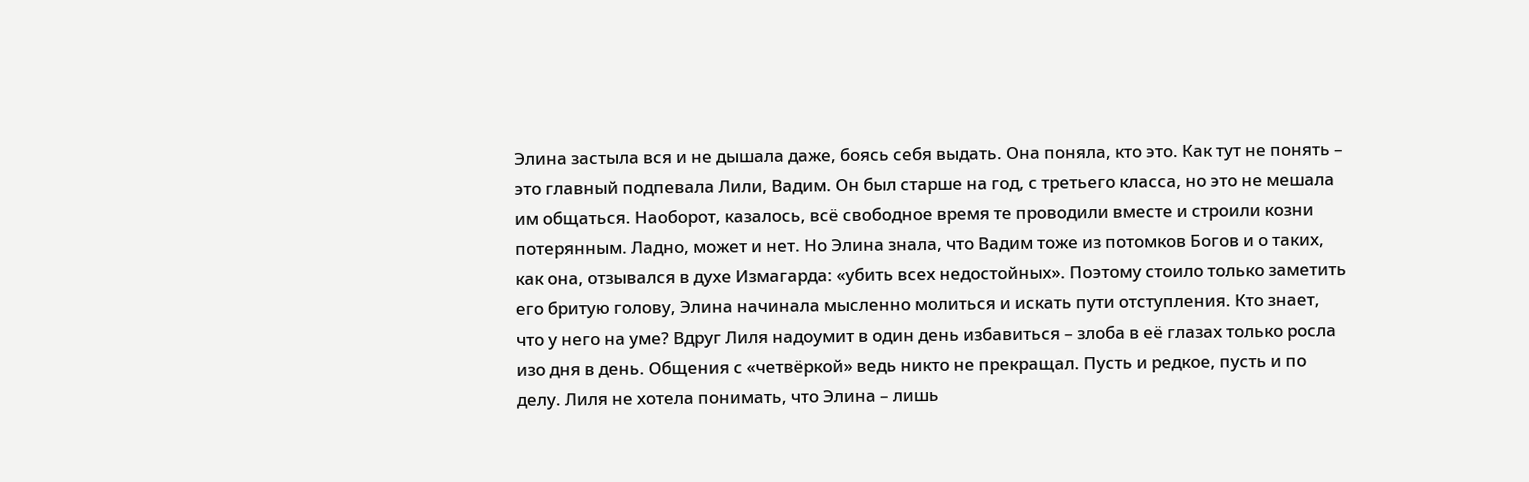Элина застыла вся и не дышала даже, боясь себя выдать. Она поняла, кто это. Как тут не понять – это главный подпевала Лили, Вадим. Он был старше на год, с третьего класса, но это не мешала им общаться. Наоборот, казалось, всё свободное время те проводили вместе и строили козни потерянным. Ладно, может и нет. Но Элина знала, что Вадим тоже из потомков Богов и о таких, как она, отзывался в духе Измагарда: «убить всех недостойных». Поэтому стоило только заметить его бритую голову, Элина начинала мысленно молиться и искать пути отступления. Кто знает, что у него на уме? Вдруг Лиля надоумит в один день избавиться – злоба в её глазах только росла изо дня в день. Общения с «четвёркой» ведь никто не прекращал. Пусть и редкое, пусть и по делу. Лиля не хотела понимать, что Элина – лишь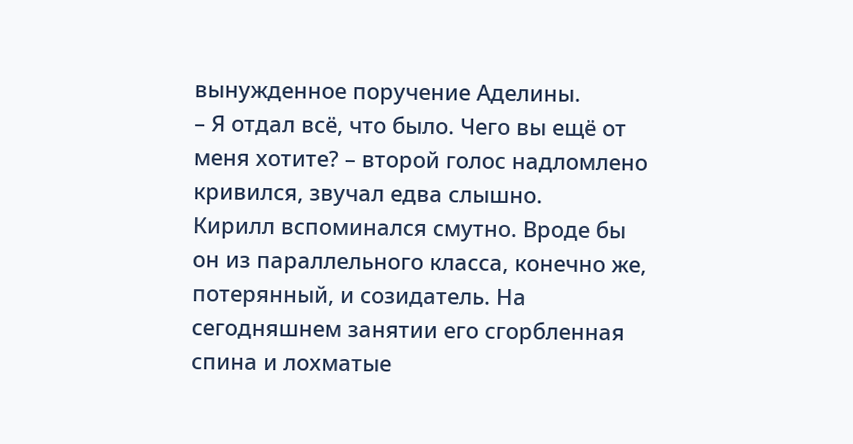вынужденное поручение Аделины.
– Я отдал всё, что было. Чего вы ещё от меня хотите? – второй голос надломлено кривился, звучал едва слышно.
Кирилл вспоминался смутно. Вроде бы он из параллельного класса, конечно же, потерянный, и созидатель. На сегодняшнем занятии его сгорбленная спина и лохматые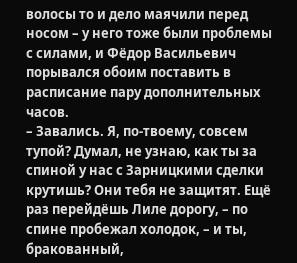волосы то и дело маячили перед носом – у него тоже были проблемы с силами, и Фёдор Васильевич порывался обоим поставить в расписание пару дополнительных часов.
– Завались. Я, по-твоему, совсем тупой? Думал, не узнаю, как ты за спиной у нас с Зарницкими сделки крутишь? Они тебя не защитят. Ещё раз перейдёшь Лиле дорогу, – по спине пробежал холодок, – и ты, бракованный,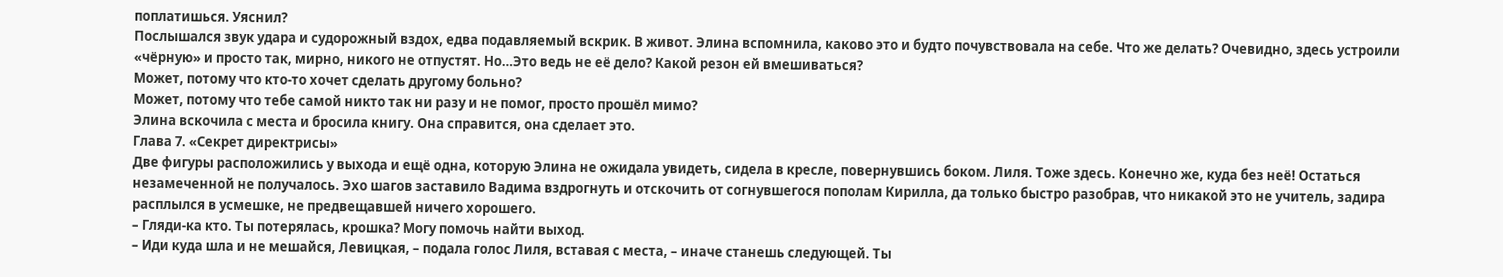поплатишься. Уяснил?
Послышался звук удара и судорожный вздох, едва подавляемый вскрик. В живот. Элина вспомнила, каково это и будто почувствовала на себе. Что же делать? Очевидно, здесь устроили «чёрную» и просто так, мирно, никого не отпустят. Но…Это ведь не её дело? Какой резон ей вмешиваться?
Может, потому что кто-то хочет сделать другому больно?
Может, потому что тебе самой никто так ни разу и не помог, просто прошёл мимо?
Элина вскочила с места и бросила книгу. Она справится, она сделает это.
Глава 7. «Секрет директрисы»
Две фигуры расположились у выхода и ещё одна, которую Элина не ожидала увидеть, сидела в кресле, повернувшись боком. Лиля. Тоже здесь. Конечно же, куда без неё! Остаться незамеченной не получалось. Эхо шагов заставило Вадима вздрогнуть и отскочить от согнувшегося пополам Кирилла, да только быстро разобрав, что никакой это не учитель, задира расплылся в усмешке, не предвещавшей ничего хорошего.
– Гляди-ка кто. Ты потерялась, крошка? Могу помочь найти выход.
– Иди куда шла и не мешайся, Левицкая, – подала голос Лиля, вставая с места, – иначе станешь следующей. Ты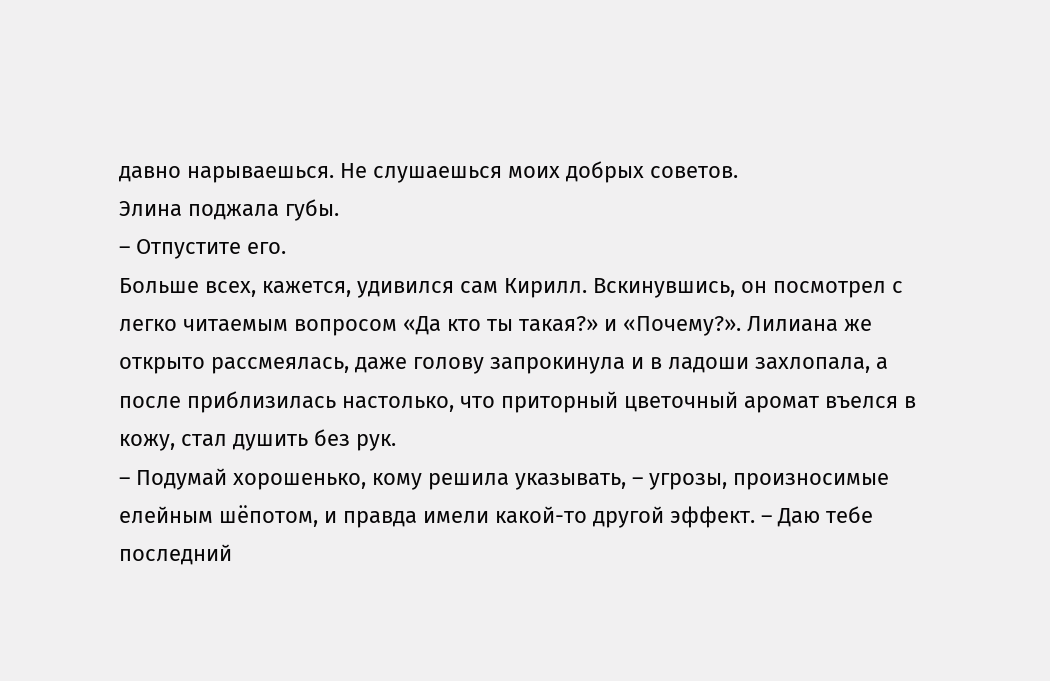давно нарываешься. Не слушаешься моих добрых советов.
Элина поджала губы.
– Отпустите его.
Больше всех, кажется, удивился сам Кирилл. Вскинувшись, он посмотрел с легко читаемым вопросом «Да кто ты такая?» и «Почему?». Лилиана же открыто рассмеялась, даже голову запрокинула и в ладоши захлопала, а после приблизилась настолько, что приторный цветочный аромат въелся в кожу, стал душить без рук.
– Подумай хорошенько, кому решила указывать, – угрозы, произносимые елейным шёпотом, и правда имели какой-то другой эффект. – Даю тебе последний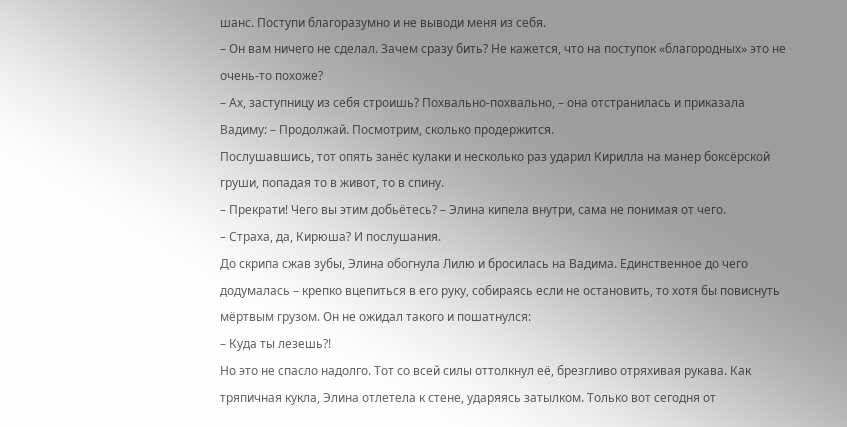шанс. Поступи благоразумно и не выводи меня из себя.
– Он вам ничего не сделал. Зачем сразу бить? Не кажется, что на поступок «благородных» это не очень-то похоже?
– Ах, заступницу из себя строишь? Похвально-похвально, – она отстранилась и приказала Вадиму: – Продолжай. Посмотрим, сколько продержится.
Послушавшись, тот опять занёс кулаки и несколько раз ударил Кирилла на манер боксёрской груши, попадая то в живот, то в спину.
– Прекрати! Чего вы этим добьётесь? – Элина кипела внутри, сама не понимая от чего.
– Страха, да, Кирюша? И послушания.
До скрипа сжав зубы, Элина обогнула Лилю и бросилась на Вадима. Единственное до чего додумалась – крепко вцепиться в его руку, собираясь если не остановить, то хотя бы повиснуть мёртвым грузом. Он не ожидал такого и пошатнулся:
– Куда ты лезешь?!
Но это не спасло надолго. Тот со всей силы оттолкнул её, брезгливо отряхивая рукава. Как тряпичная кукла, Элина отлетела к стене, ударяясь затылком. Только вот сегодня от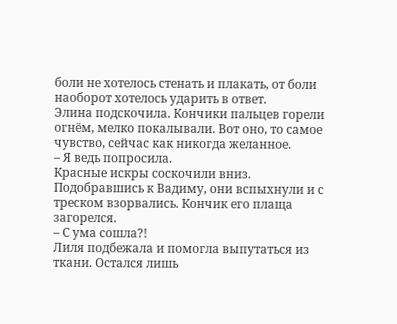боли не хотелось стенать и плакать, от боли наоборот хотелось ударить в ответ.
Элина подскочила. Кончики пальцев горели огнём, мелко покалывали. Вот оно, то самое чувство, сейчас как никогда желанное.
– Я ведь попросила.
Красные искры соскочили вниз. Подобравшись к Вадиму, они вспыхнули и с треском взорвались. Кончик его плаща загорелся.
– С ума сошла?!
Лиля подбежала и помогла выпутаться из ткани. Остался лишь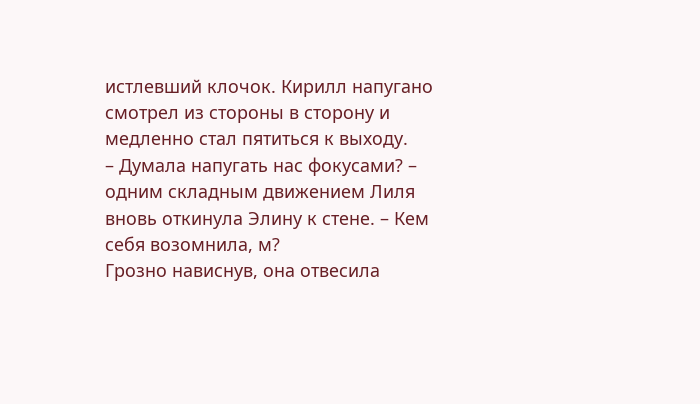истлевший клочок. Кирилл напугано смотрел из стороны в сторону и медленно стал пятиться к выходу.
– Думала напугать нас фокусами? – одним складным движением Лиля вновь откинула Элину к стене. – Кем себя возомнила, м?
Грозно нависнув, она отвесила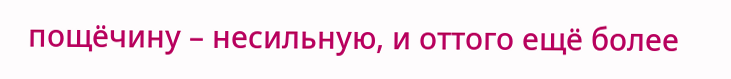пощёчину – несильную, и оттого ещё более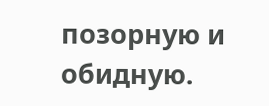позорную и обидную.